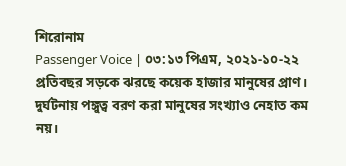শিরোনাম
Passenger Voice | ০৩:১৩ পিএম, ২০২১-১০-২২
প্রতিবছর সড়কে ঝরছে কয়েক হাজার মানুষের প্রাণ। দুর্ঘটনায় পঙ্গুত্ব বরণ করা মানুষের সংখ্যাও নেহাত কম নয়।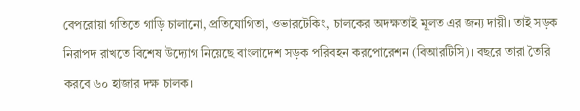বেপরোয়া গতিতে গাড়ি চালানো, প্রতিযোগিতা, ওভারটেকিং, চালকের অদক্ষতাই মূলত এর জন্য দায়ী। তাই সড়ক নিরাপদ রাখতে বিশেষ উদ্যোগ নিয়েছে বাংলাদেশ সড়ক পরিবহন করপোরেশন (বিআরটিসি)। বছরে তারা তৈরি করবে ৬০ হাজার দক্ষ চালক।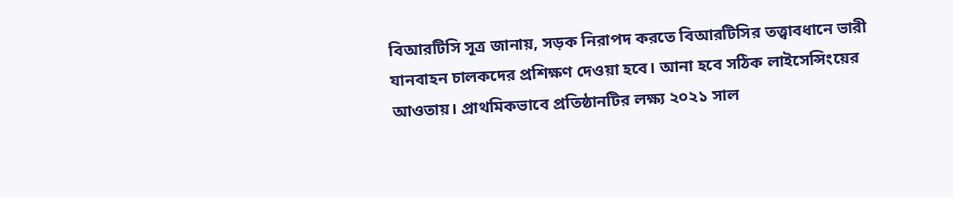বিআরটিসি সূত্র জানায়, সড়ক নিরাপদ করতে বিআরটিসির তত্ত্বাবধানে ভারী যানবাহন চালকদের প্রশিক্ষণ দেওয়া হবে। আনা হবে সঠিক লাইসেন্সিংয়ের আওতায়। প্রাথমিকভাবে প্রতিষ্ঠানটির লক্ষ্য ২০২১ সাল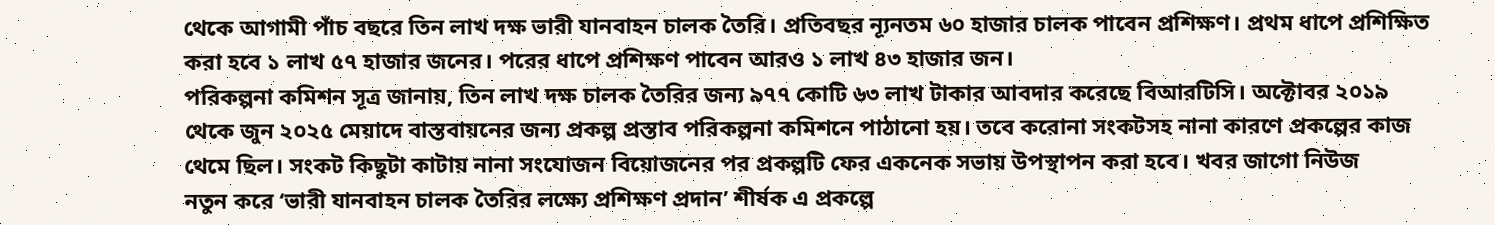থেকে আগামী পাঁচ বছরে তিন লাখ দক্ষ ভারী যানবাহন চালক তৈরি। প্রতিবছর ন্যূনতম ৬০ হাজার চালক পাবেন প্রশিক্ষণ। প্রথম ধাপে প্রশিক্ষিত করা হবে ১ লাখ ৫৭ হাজার জনের। পরের ধাপে প্রশিক্ষণ পাবেন আরও ১ লাখ ৪৩ হাজার জন।
পরিকল্পনা কমিশন সূত্র জানায়, তিন লাখ দক্ষ চালক তৈরির জন্য ৯৭৭ কোটি ৬৩ লাখ টাকার আবদার করেছে বিআরটিসি। অক্টোবর ২০১৯ থেকে জুন ২০২৫ মেয়াদে বাস্তবায়নের জন্য প্রকল্প প্রস্তাব পরিকল্পনা কমিশনে পাঠানো হয়। তবে করোনা সংকটসহ নানা কারণে প্রকল্পের কাজ থেমে ছিল। সংকট কিছুটা কাটায় নানা সংযোজন বিয়োজনের পর প্রকল্পটি ফের একনেক সভায় উপস্থাপন করা হবে। খবর জাগো নিউজ
নতুন করে ‘ভারী যানবাহন চালক তৈরির লক্ষ্যে প্রশিক্ষণ প্রদান’ শীর্ষক এ প্রকল্পে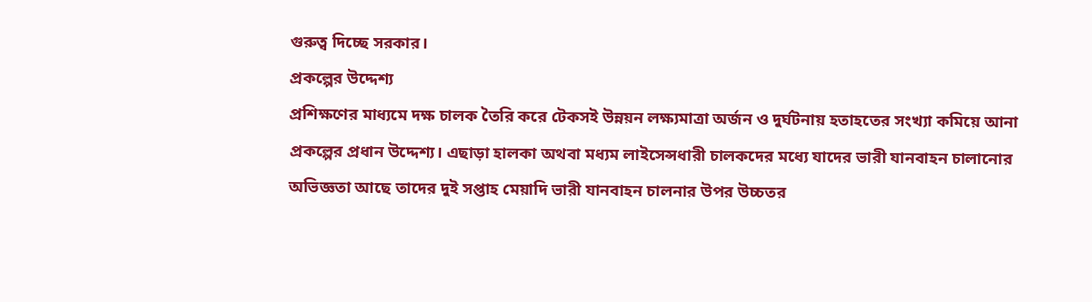গুরুত্ব দিচ্ছে সরকার।
প্রকল্পের উদ্দেশ্য
প্রশিক্ষণের মাধ্যমে দক্ষ চালক তৈরি করে টেকসই উন্নয়ন লক্ষ্যমাত্রা অর্জন ও দুর্ঘটনায় হতাহতের সংখ্যা কমিয়ে আনা প্রকল্পের প্রধান উদ্দেশ্য। এছাড়া হালকা অথবা মধ্যম লাইসেন্সধারী চালকদের মধ্যে যাদের ভারী যানবাহন চালানোর অভিজ্ঞতা আছে তাদের দুই সপ্তাহ মেয়াদি ভারী যানবাহন চালনার উপর উচ্চতর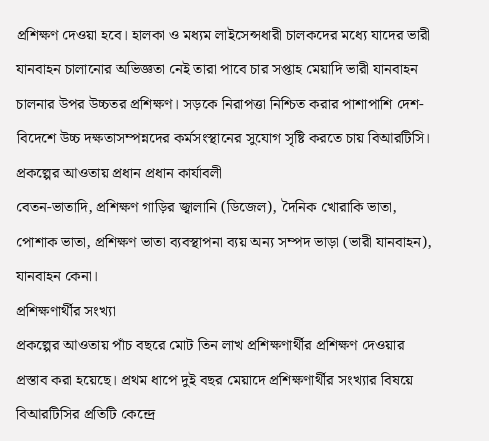প্রশিক্ষণ দেওয়া হবে। হালকা ও মধ্যম লাইসেন্সধারী চালকদের মধ্যে যাদের ভারী যানবাহন চালানোর অভিজ্ঞতা নেই তারা পাবে চার সপ্তাহ মেয়াদি ভারী যানবাহন চালনার উপর উচ্চতর প্রশিক্ষণ। সড়কে নিরাপত্তা নিশ্চিত করার পাশাপাশি দেশ-বিদেশে উচ্চ দক্ষতাসম্পন্নদের কর্মসংস্থানের সুযোগ সৃষ্টি করতে চায় বিআরটিসি।
প্রকল্পের আওতায় প্রধান প্রধান কার্যাবলী
বেতন-ভাতাদি, প্রশিক্ষণ গাড়ির জ্বালানি (ডিজেল), দৈনিক খোরাকি ভাতা, পোশাক ভাতা, প্রশিক্ষণ ভাতা ব্যবস্থাপনা ব্যয় অন্য সম্পদ ভাড়া (ভারী যানবাহন), যানবাহন কেনা।
প্রশিক্ষণার্থীর সংখ্যা
প্রকল্পের আওতায় পাঁচ বছরে মোট তিন লাখ প্রশিক্ষণার্থীর প্রশিক্ষণ দেওয়ার প্রস্তাব করা হয়েছে। প্রথম ধাপে দুই বছর মেয়াদে প্রশিক্ষণার্থীর সংখ্যার বিষয়ে বিআরটিসির প্রতিটি কেন্দ্রে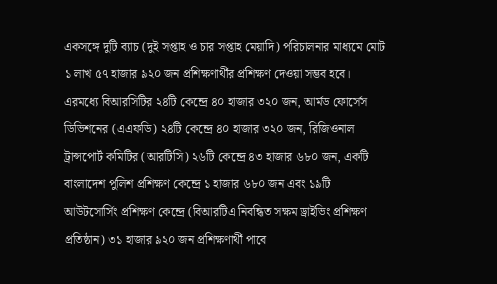একসঙ্গে দুটি ব্যাচ (দুই সপ্তাহ ও চার সপ্তাহ মেয়াদি) পরিচালনার মাধ্যমে মোট ১ লাখ ৫৭ হাজার ৯২০ জন প্রশিক্ষণার্থীর প্রশিক্ষণ দেওয়া সম্ভব হবে। এরমধ্যে বিআরসিটির ২৪টি কেন্দ্রে ৪০ হাজার ৩২০ জন, আর্মড ফোর্সেস ডিভিশনের (এএফডি) ২৪টি কেন্দ্রে ৪০ হাজার ৩২০ জন, রিজিওনাল ট্রান্সপোর্ট কমিটির (আরটিসি) ২৬টি কেন্দ্রে ৪৩ হাজার ৬৮০ জন, একটি বাংলাদেশ পুলিশ প্রশিক্ষণ কেন্দ্রে ১ হাজার ৬৮০ জন এবং ১৯টি আউটসোর্সিং প্রশিক্ষণ কেন্দ্রে (বিআরটিএ নিবন্ধিত সক্ষম ড্রাইভিং প্রশিক্ষণ প্রতিষ্ঠান) ৩১ হাজার ৯২০ জন প্রশিক্ষণার্থী পাবে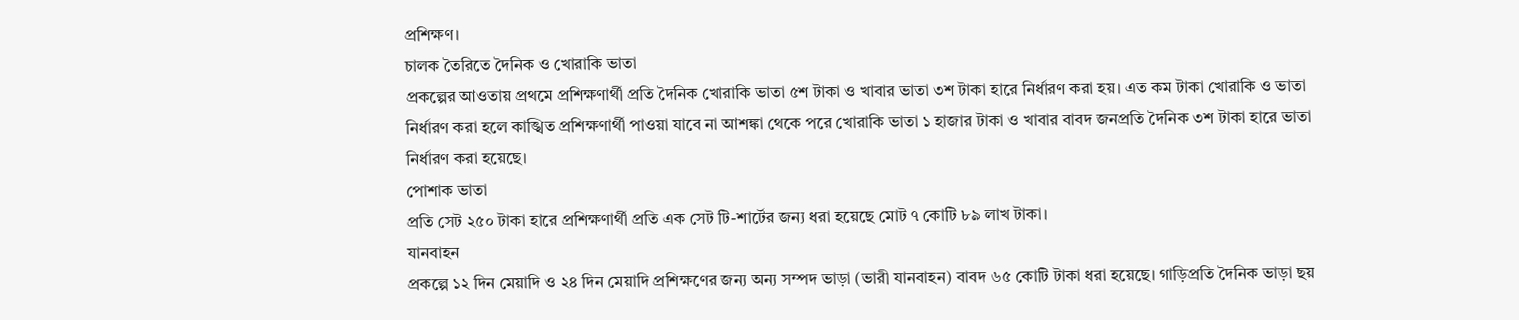প্রশিক্ষণ।
চালক তৈরিতে দৈনিক ও খোরাকি ভাতা
প্রকল্পের আওতায় প্রথমে প্রশিক্ষণার্থী প্রতি দৈনিক খোরাকি ভাতা ৫শ টাকা ও খাবার ভাতা ৩শ টাকা হারে নির্ধারণ করা হয়। এত কম টাকা খোরাকি ও ভাতা নির্ধারণ করা হলে কাঙ্খিত প্রশিক্ষণার্থী পাওয়া যাবে না আশঙ্কা থেকে পরে খোরাকি ভাতা ১ হাজার টাকা ও খাবার বাবদ জনপ্রতি দৈনিক ৩শ টাকা হারে ভাতা নির্ধারণ করা হয়েছে।
পোশাক ভাতা
প্রতি সেট ২৫০ টাকা হারে প্রশিক্ষণার্থী প্রতি এক সেট টি-শার্টের জন্য ধরা হয়েছে মোট ৭ কোটি ৮৯ লাখ টাকা।
যানবাহন
প্রকল্পে ১২ দিন মেয়াদি ও ২৪ দিন মেয়াদি প্রশিক্ষণের জন্য অন্য সম্পদ ভাড়া (ভারী যানবাহন) বাবদ ৬৫ কোটি টাকা ধরা হয়েছে। গাড়িপ্রতি দৈনিক ভাড়া ছয়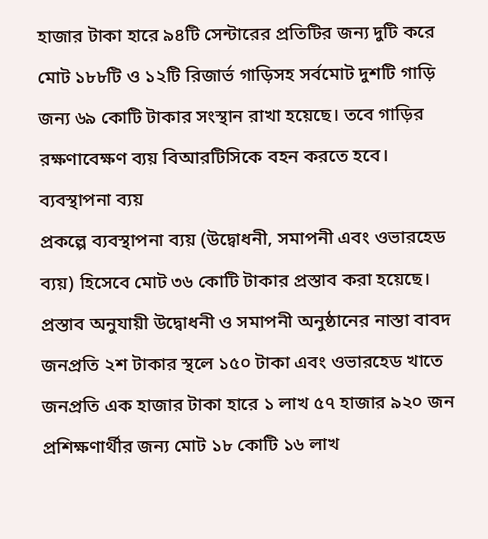হাজার টাকা হারে ৯৪টি সেন্টারের প্রতিটির জন্য দুটি করে মোট ১৮৮টি ও ১২টি রিজার্ভ গাড়িসহ সর্বমোট দুশটি গাড়ি জন্য ৬৯ কোটি টাকার সংস্থান রাখা হয়েছে। তবে গাড়ির রক্ষণাবেক্ষণ ব্যয় বিআরটিসিকে বহন করতে হবে।
ব্যবস্থাপনা ব্যয়
প্রকল্পে ব্যবস্থাপনা ব্যয় (উদ্বোধনী, সমাপনী এবং ওভারহেড ব্যয়) হিসেবে মোট ৩৬ কোটি টাকার প্রস্তাব করা হয়েছে। প্রস্তাব অনুযায়ী উদ্বোধনী ও সমাপনী অনুষ্ঠানের নাস্তা বাবদ জনপ্রতি ২শ টাকার স্থলে ১৫০ টাকা এবং ওভারহেড খাতে জনপ্রতি এক হাজার টাকা হারে ১ লাখ ৫৭ হাজার ৯২০ জন প্রশিক্ষণার্থীর জন্য মোট ১৮ কোটি ১৬ লাখ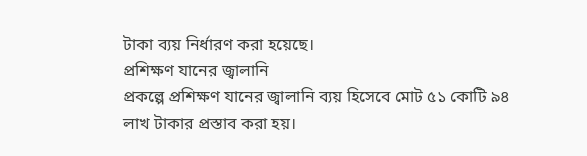টাকা ব্যয় নির্ধারণ করা হয়েছে।
প্রশিক্ষণ যানের জ্বালানি
প্রকল্পে প্রশিক্ষণ যানের জ্বালানি ব্যয় হিসেবে মোট ৫১ কোটি ৯৪ লাখ টাকার প্রস্তাব করা হয়।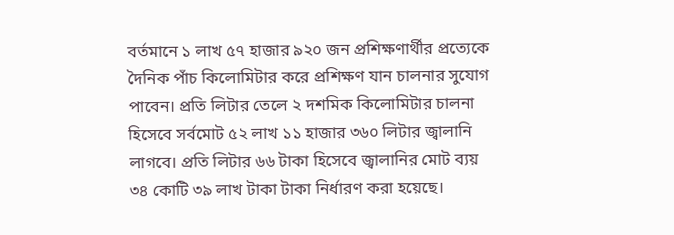বর্তমানে ১ লাখ ৫৭ হাজার ৯২০ জন প্রশিক্ষণার্থীর প্রত্যেকে দৈনিক পাঁচ কিলোমিটার করে প্রশিক্ষণ যান চালনার সুযোগ পাবেন। প্রতি লিটার তেলে ২ দশমিক কিলোমিটার চালনা হিসেবে সর্বমোট ৫২ লাখ ১১ হাজার ৩৬০ লিটার জ্বালানি লাগবে। প্রতি লিটার ৬৬ টাকা হিসেবে জ্বালানির মোট ব্যয় ৩৪ কোটি ৩৯ লাখ টাকা টাকা নির্ধারণ করা হয়েছে।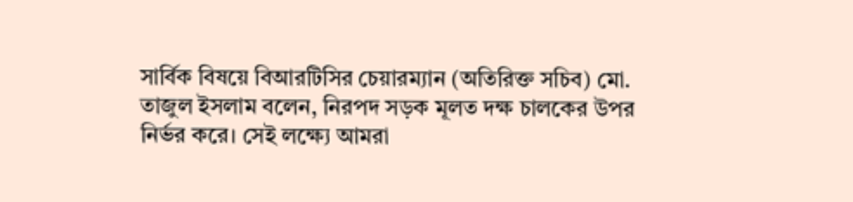সার্বিক বিষয়ে বিআরটিসির চেয়ারম্যান (অতিরিক্ত সচিব) মো. তাজুল ইসলাম বলেন, নিরপদ সড়ক মূলত দক্ষ চালকের উপর নির্ভর করে। সেই লক্ষ্যে আমরা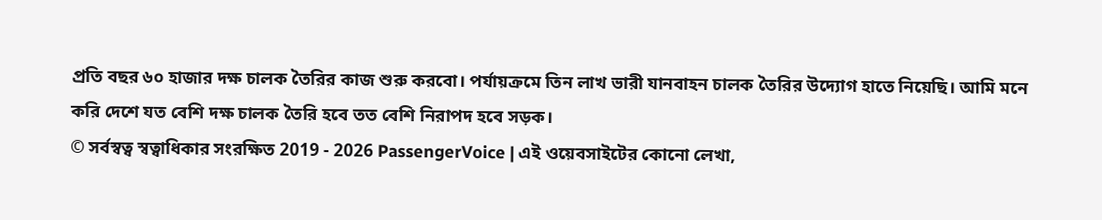প্রতি বছর ৬০ হাজার দক্ষ চালক তৈরির কাজ শুরু করবো। পর্যায়ক্রমে তিন লাখ ভারী যানবাহন চালক তৈরির উদ্যোগ হাতে নিয়েছি। আমি মনে করি দেশে যত বেশি দক্ষ চালক তৈরি হবে তত বেশি নিরাপদ হবে সড়ক।
© সর্বস্বত্ব স্বত্বাধিকার সংরক্ষিত 2019 - 2026 PassengerVoice | এই ওয়েবসাইটের কোনো লেখা,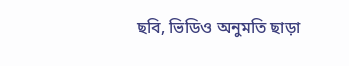ছবি, ভিডিও অনুমতি ছাড়া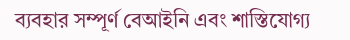ব্যবহার সম্পূর্ণ বেআইনি এবং শাস্তিযোগ্য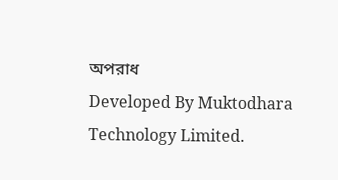অপরাধ
Developed By Muktodhara Technology Limited.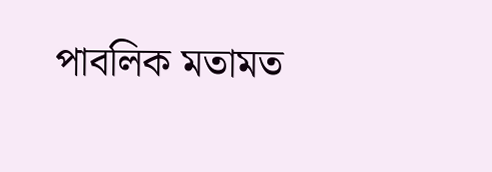পাবলিক মতামত